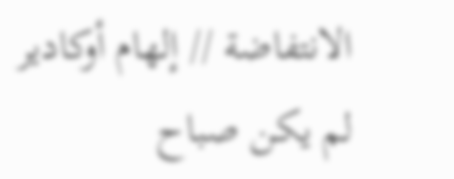الانتفاضة // إلهام أوكادير
لم يكن صباح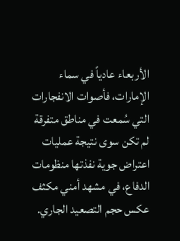الأربعاء عادياً في سماء الإمارات، فأصوات الانفجارات التي سُمعت في مناطق متفرقة لم تكن سوى نتيجة عمليات اعتراض جوية نفذتها منظومات الدفاع، في مشهد أمني مكثف عكس حجم التصعيد الجاري.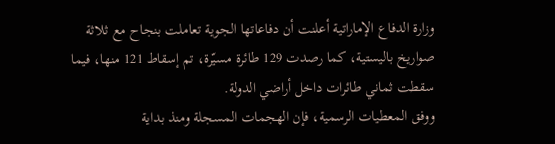وزارة الدفاع الإماراتية أعلنت أن دفاعاتها الجوية تعاملت بنجاح مع ثلاثة صواريخ باليستية، كما رصدت 129 طائرة مسيّرة، تم إسقاط 121 منها، فيما سقطت ثماني طائرات داخل أراضي الدولة.
ووفق المعطيات الرسمية، فإن الهجمات المسجلة ومنذ بداية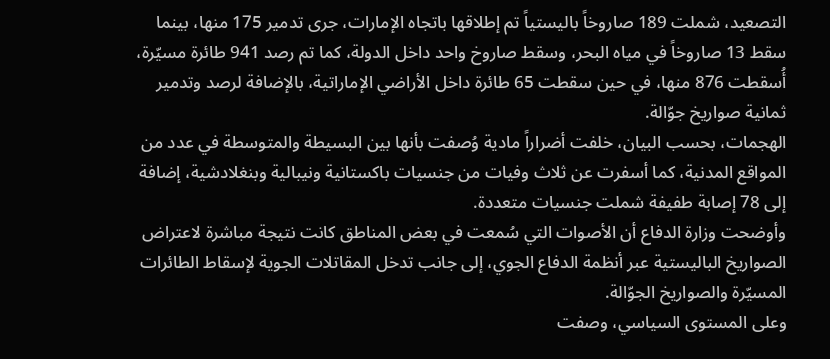التصعيد، شملت 189 صاروخاً باليستياً تم إطلاقها باتجاه الإمارات، جرى تدمير 175 منها، بينما سقط 13 صاروخاً في مياه البحر، وسقط صاروخ واحد داخل الدولة، كما تم رصد 941 طائرة مسيّرة، أُسقطت 876 منها، في حين سقطت 65 طائرة داخل الأراضي الإماراتية، بالإضافة لرصد وتدمير ثمانية صواريخ جوّالة.
الهجمات، بحسب البيان، خلفت أضراراً مادية وُصفت بأنها بين البسيطة والمتوسطة في عدد من المواقع المدنية، كما أسفرت عن ثلاث وفيات من جنسيات باكستانية ونيبالية وبنغلادشية، إضافة إلى 78 إصابة طفيفة شملت جنسيات متعددة.
وأوضحت وزارة الدفاع أن الأصوات التي سُمعت في بعض المناطق كانت نتيجة مباشرة لاعتراض الصواريخ الباليستية عبر أنظمة الدفاع الجوي، إلى جانب تدخل المقاتلات الجوية لإسقاط الطائرات المسيّرة والصواريخ الجوّالة.
وعلى المستوى السياسي، وصفت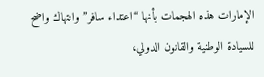الإمارات هذه الهجمات بأنها “اعتداء سافر” وانتهاك واضح للسيادة الوطنية والقانون الدولي،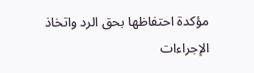مؤكدة احتفاظها بحق الرد واتخاذ الإجراءات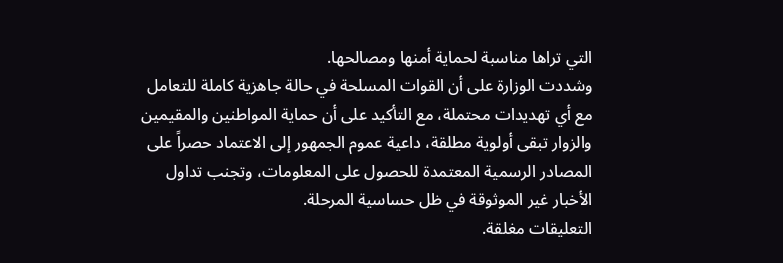التي تراها مناسبة لحماية أمنها ومصالحها.
وشددت الوزارة على أن القوات المسلحة في حالة جاهزية كاملة للتعامل مع أي تهديدات محتملة، مع التأكيد على أن حماية المواطنين والمقيمين والزوار تبقى أولوية مطلقة، داعية عموم الجمهور إلى الاعتماد حصراً على المصادر الرسمية المعتمدة للحصول على المعلومات، وتجنب تداول الأخبار غير الموثوقة في ظل حساسية المرحلة.
التعليقات مغلقة.